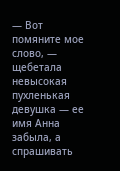— Вот помяните мое слово, — щебетала невысокая пухленькая девушка — ее имя Анна забыла, а спрашивать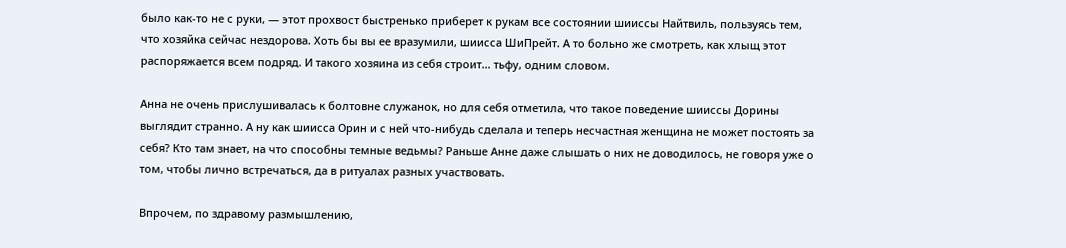было как-то не с руки, — этот прохвост быстренько приберет к рукам все состоянии шииссы Найтвиль, пользуясь тем, что хозяйка сейчас нездорова. Хоть бы вы ее вразумили, шиисса ШиПрейт. А то больно же смотреть, как хлыщ этот распоряжается всем подряд. И такого хозяина из себя строит… тьфу, одним словом.

Анна не очень прислушивалась к болтовне служанок, но для себя отметила, что такое поведение шииссы Дорины выглядит странно. А ну как шиисса Орин и с ней что-нибудь сделала и теперь несчастная женщина не может постоять за себя? Кто там знает, на что способны темные ведьмы? Раньше Анне даже слышать о них не доводилось, не говоря уже о том, чтобы лично встречаться, да в ритуалах разных участвовать.

Впрочем, по здравому размышлению,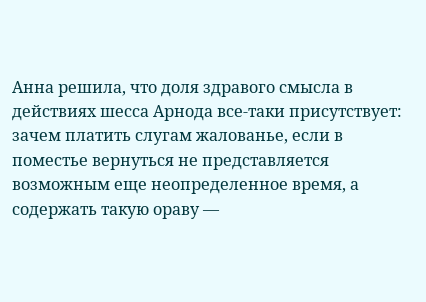Анна решила, что доля здравого смысла в действиях шесса Арнода все-таки присутствует: зачем платить слугам жалованье, если в поместье вернуться не представляется возможным еще неопределенное время, а содержать такую ораву —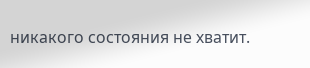никакого состояния не хватит.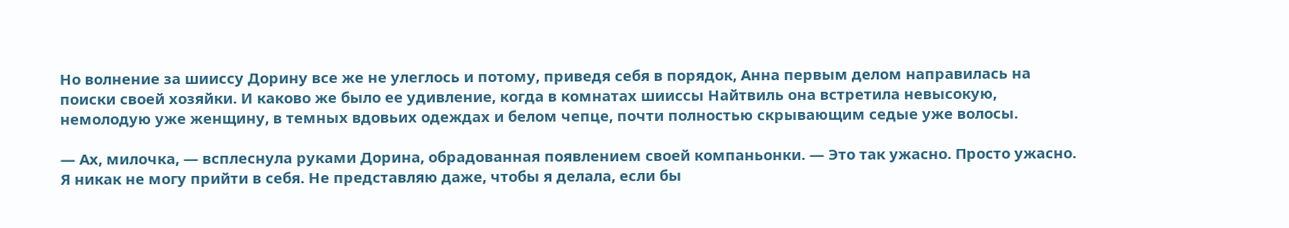Но волнение за шииссу Дорину все же не улеглось и потому, приведя себя в порядок, Анна первым делом направилась на поиски своей хозяйки. И каково же было ее удивление, когда в комнатах шииссы Найтвиль она встретила невысокую, немолодую уже женщину, в темных вдовьих одеждах и белом чепце, почти полностью скрывающим седые уже волосы.

— Ах, милочка, — всплеснула руками Дорина, обрадованная появлением своей компаньонки. — Это так ужасно. Просто ужасно. Я никак не могу прийти в себя. Не представляю даже, чтобы я делала, если бы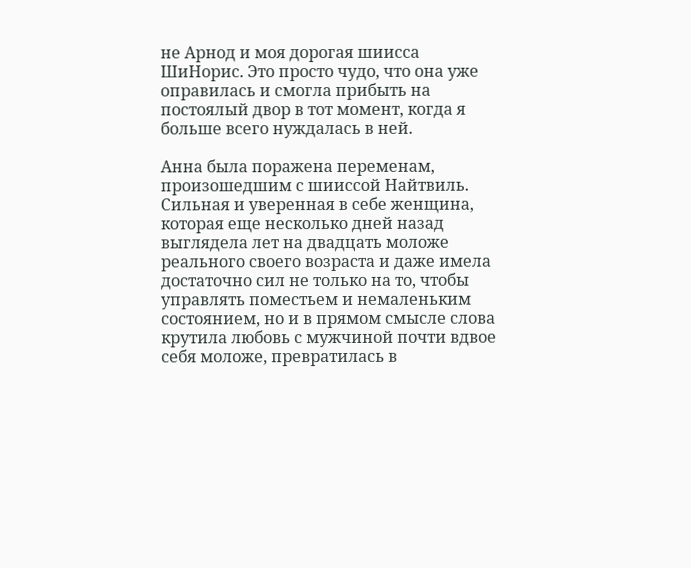не Арнод и моя дорогая шиисса ШиНорис. Это просто чудо, что она уже оправилась и смогла прибыть на постоялый двор в тот момент, когда я больше всего нуждалась в ней.

Анна была поражена переменам, произошедшим с шииссой Найтвиль. Сильная и уверенная в себе женщина, которая еще несколько дней назад выглядела лет на двадцать моложе реального своего возраста и даже имела достаточно сил не только на то, чтобы управлять поместьем и немаленьким состоянием, но и в прямом смысле слова крутила любовь с мужчиной почти вдвое себя моложе, превратилась в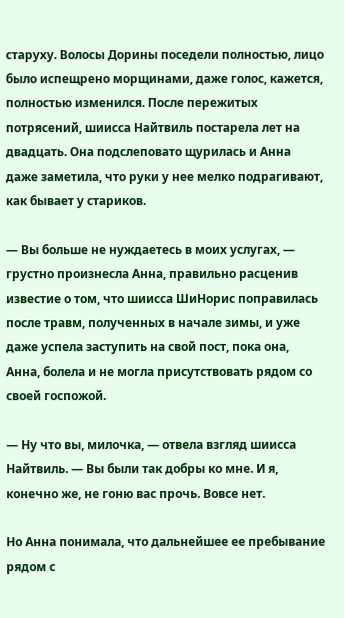старуху. Волосы Дорины поседели полностью, лицо было испещрено морщинами, даже голос, кажется, полностью изменился. После пережитых потрясений, шиисса Найтвиль постарела лет на двадцать. Она подслеповато щурилась и Анна даже заметила, что руки у нее мелко подрагивают, как бывает у стариков.

— Вы больше не нуждаетесь в моих услугах, — грустно произнесла Анна, правильно расценив известие о том, что шиисса ШиНорис поправилась после травм, полученных в начале зимы, и уже даже успела заступить на свой пост, пока она, Анна, болела и не могла присутствовать рядом со своей госпожой.

— Ну что вы, милочка, — отвела взгляд шиисса Найтвиль. — Вы были так добры ко мне. И я, конечно же, не гоню вас прочь. Вовсе нет.

Но Анна понимала, что дальнейшее ее пребывание рядом с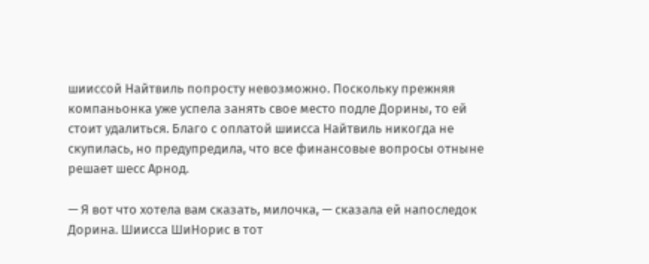шииссой Найтвиль попросту невозможно. Поскольку прежняя компаньонка уже успела занять свое место подле Дорины, то ей стоит удалиться. Благо с оплатой шиисса Найтвиль никогда не скупилась, но предупредила, что все финансовые вопросы отныне решает шесс Арнод.

— Я вот что хотела вам сказать, милочка, — сказала ей напоследок Дорина. Шиисса ШиНорис в тот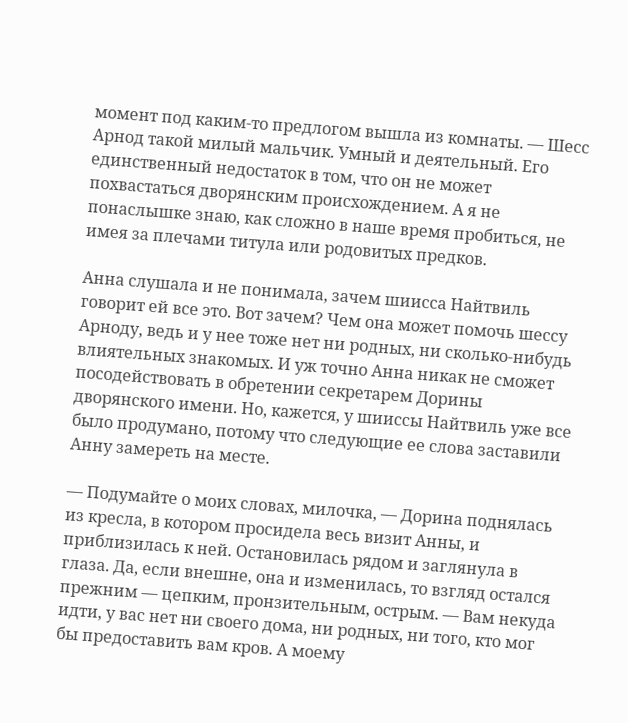момент под каким-то предлогом вышла из комнаты. — Шесс Арнод такой милый мальчик. Умный и деятельный. Его единственный недостаток в том, что он не может похвастаться дворянским происхождением. А я не понаслышке знаю, как сложно в наше время пробиться, не имея за плечами титула или родовитых предков.

Анна слушала и не понимала, зачем шиисса Найтвиль говорит ей все это. Вот зачем? Чем она может помочь шессу Арноду, ведь и у нее тоже нет ни родных, ни сколько-нибудь влиятельных знакомых. И уж точно Анна никак не сможет посодействовать в обретении секретарем Дорины дворянского имени. Но, кажется, у шииссы Найтвиль уже все было продумано, потому что следующие ее слова заставили Анну замереть на месте.

— Подумайте о моих словах, милочка, — Дорина поднялась из кресла, в котором просидела весь визит Анны, и приблизилась к ней. Остановилась рядом и заглянула в глаза. Да, если внешне, она и изменилась, то взгляд остался прежним — цепким, пронзительным, острым. — Вам некуда идти, у вас нет ни своего дома, ни родных, ни того, кто мог бы предоставить вам кров. А моему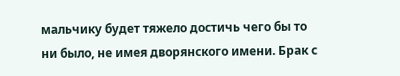мальчику будет тяжело достичь чего бы то ни было, не имея дворянского имени. Брак с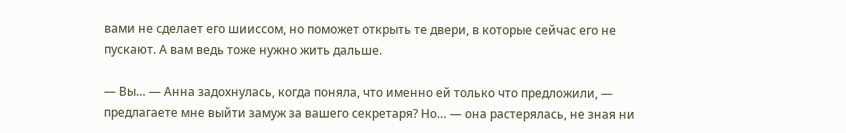вами не сделает его шииссом, но поможет открыть те двери, в которые сейчас его не пускают. А вам ведь тоже нужно жить дальше.

— Вы… — Анна задохнулась, когда поняла, что именно ей только что предложили, — предлагаете мне выйти замуж за вашего секретаря? Но… — она растерялась, не зная ни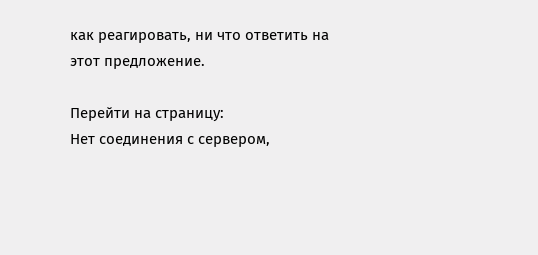как реагировать, ни что ответить на этот предложение.

Перейти на страницу:
Нет соединения с сервером,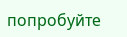попробуйте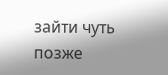зайти чуть позже